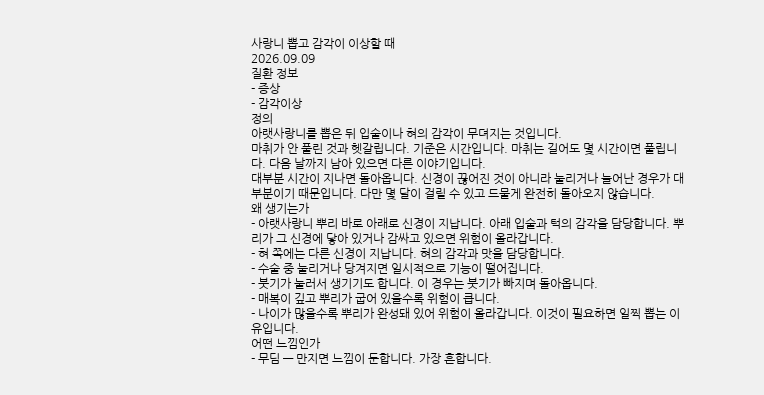사랑니 뽑고 감각이 이상할 때
2026.09.09
질환 정보
- 증상
- 감각이상
정의
아랫사랑니를 뽑은 뒤 입술이나 혀의 감각이 무뎌지는 것입니다.
마취가 안 풀린 것과 헷갈립니다. 기준은 시간입니다. 마취는 길어도 몇 시간이면 풀립니다. 다음 날까지 남아 있으면 다른 이야기입니다.
대부분 시간이 지나면 돌아옵니다. 신경이 끊어진 것이 아니라 눌리거나 늘어난 경우가 대부분이기 때문입니다. 다만 몇 달이 걸릴 수 있고 드물게 완전히 돌아오지 않습니다.
왜 생기는가
- 아랫사랑니 뿌리 바로 아래로 신경이 지납니다. 아래 입술과 턱의 감각을 담당합니다. 뿌리가 그 신경에 닿아 있거나 감싸고 있으면 위험이 올라갑니다.
- 혀 쪽에는 다른 신경이 지납니다. 혀의 감각과 맛을 담당합니다.
- 수술 중 눌리거나 당겨지면 일시적으로 기능이 떨어집니다.
- 붓기가 눌러서 생기기도 합니다. 이 경우는 붓기가 빠지며 돌아옵니다.
- 매복이 깊고 뿌리가 굽어 있을수록 위험이 큽니다.
- 나이가 많을수록 뿌리가 완성돼 있어 위험이 올라갑니다. 이것이 필요하면 일찍 뽑는 이유입니다.
어떤 느낌인가
- 무딤 — 만지면 느낌이 둔합니다. 가장 흔합니다.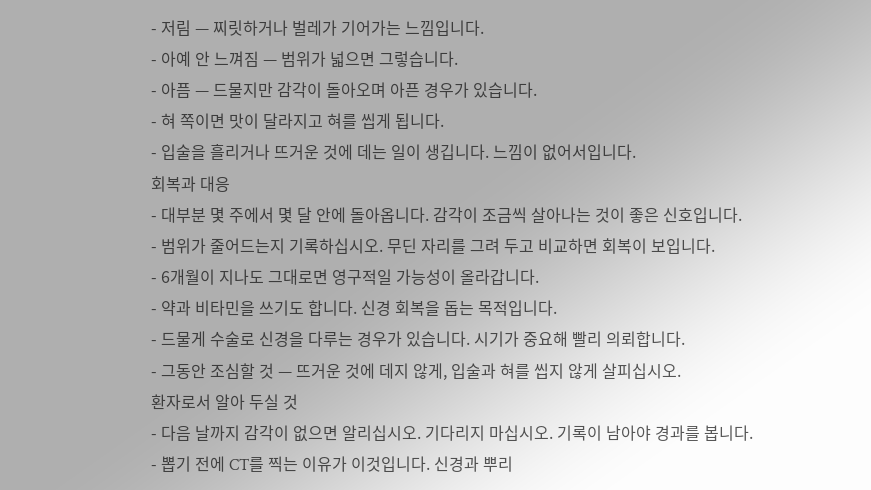- 저림 — 찌릿하거나 벌레가 기어가는 느낌입니다.
- 아예 안 느껴짐 — 범위가 넓으면 그렇습니다.
- 아픔 — 드물지만 감각이 돌아오며 아픈 경우가 있습니다.
- 혀 쪽이면 맛이 달라지고 혀를 씹게 됩니다.
- 입술을 흘리거나 뜨거운 것에 데는 일이 생깁니다. 느낌이 없어서입니다.
회복과 대응
- 대부분 몇 주에서 몇 달 안에 돌아옵니다. 감각이 조금씩 살아나는 것이 좋은 신호입니다.
- 범위가 줄어드는지 기록하십시오. 무딘 자리를 그려 두고 비교하면 회복이 보입니다.
- 6개월이 지나도 그대로면 영구적일 가능성이 올라갑니다.
- 약과 비타민을 쓰기도 합니다. 신경 회복을 돕는 목적입니다.
- 드물게 수술로 신경을 다루는 경우가 있습니다. 시기가 중요해 빨리 의뢰합니다.
- 그동안 조심할 것 — 뜨거운 것에 데지 않게, 입술과 혀를 씹지 않게 살피십시오.
환자로서 알아 두실 것
- 다음 날까지 감각이 없으면 알리십시오. 기다리지 마십시오. 기록이 남아야 경과를 봅니다.
- 뽑기 전에 CT를 찍는 이유가 이것입니다. 신경과 뿌리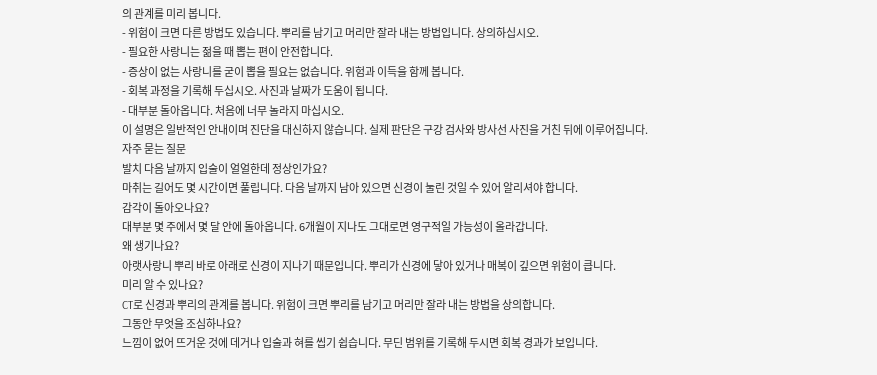의 관계를 미리 봅니다.
- 위험이 크면 다른 방법도 있습니다. 뿌리를 남기고 머리만 잘라 내는 방법입니다. 상의하십시오.
- 필요한 사랑니는 젊을 때 뽑는 편이 안전합니다.
- 증상이 없는 사랑니를 굳이 뽑을 필요는 없습니다. 위험과 이득을 함께 봅니다.
- 회복 과정을 기록해 두십시오. 사진과 날짜가 도움이 됩니다.
- 대부분 돌아옵니다. 처음에 너무 놀라지 마십시오.
이 설명은 일반적인 안내이며 진단을 대신하지 않습니다. 실제 판단은 구강 검사와 방사선 사진을 거친 뒤에 이루어집니다.
자주 묻는 질문
발치 다음 날까지 입술이 얼얼한데 정상인가요?
마취는 길어도 몇 시간이면 풀립니다. 다음 날까지 남아 있으면 신경이 눌린 것일 수 있어 알리셔야 합니다.
감각이 돌아오나요?
대부분 몇 주에서 몇 달 안에 돌아옵니다. 6개월이 지나도 그대로면 영구적일 가능성이 올라갑니다.
왜 생기나요?
아랫사랑니 뿌리 바로 아래로 신경이 지나기 때문입니다. 뿌리가 신경에 닿아 있거나 매복이 깊으면 위험이 큽니다.
미리 알 수 있나요?
CT로 신경과 뿌리의 관계를 봅니다. 위험이 크면 뿌리를 남기고 머리만 잘라 내는 방법을 상의합니다.
그동안 무엇을 조심하나요?
느낌이 없어 뜨거운 것에 데거나 입술과 혀를 씹기 쉽습니다. 무딘 범위를 기록해 두시면 회복 경과가 보입니다.